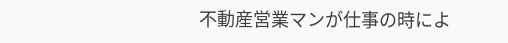不動産営業マンが仕事の時によ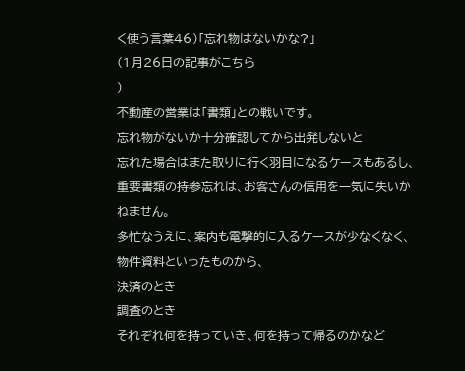く使う言葉46)「忘れ物はないかな?」
(1月26日の記事がこちら
)
不動産の営業は「書類」との戦いです。
忘れ物がないか十分確認してから出発しないと
忘れた場合はまた取りに行く羽目になるケースもあるし、
重要書類の持参忘れは、お客さんの信用を一気に失いかねません。
多忙なうえに、案内も電撃的に入るケースが少なくなく、
物件資料といったものから、
決済のとき
調査のとき
それぞれ何を持っていき、何を持って帰るのかなど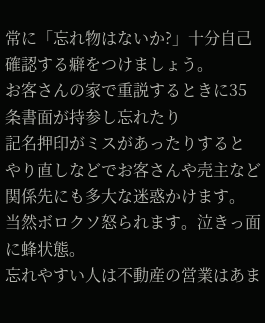常に「忘れ物はないか?」十分自己確認する癖をつけましょう。
お客さんの家で重説するときに35条書面が持参し忘れたり
記名押印がミスがあったりすると
やり直しなどでお客さんや売主など関係先にも多大な迷惑かけます。
当然ボロクソ怒られます。泣きっ面に蜂状態。
忘れやすい人は不動産の営業はあま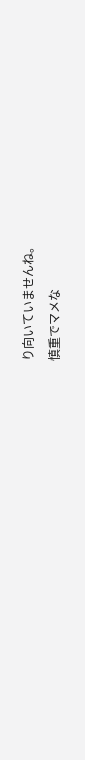り向いていませんね。
慎重でマメな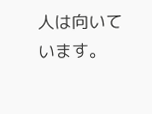人は向いています。